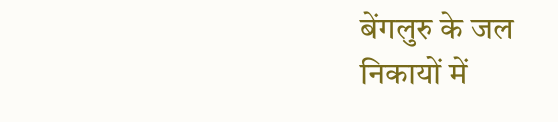बेंगलुरु के जल निकायों में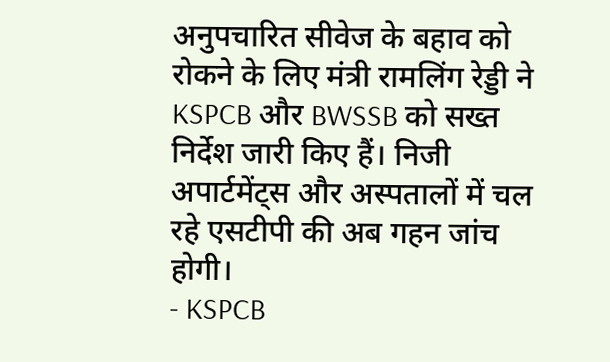अनुपचारित सीवेज के बहाव को रोकने के लिए मंत्री रामलिंग रेड्डी ने KSPCB और BWSSB को सख्त निर्देश जारी किए हैं। निजी अपार्टमेंट्स और अस्पतालों में चल रहे एसटीपी की अब गहन जांच होगी।
- KSPCB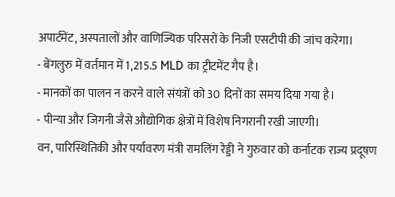अपार्टमेंट, अस्पतालों और वाणिज्यिक परिसरों के निजी एसटीपी की जांच करेगा।
- बेंगलुरु में वर्तमान में 1,215.5 MLD का ट्रीटमेंट गैप है।
- मानकों का पालन न करने वाले संयंत्रों को 30 दिनों का समय दिया गया है।
- पीन्या और जिगनी जैसे औद्योगिक क्षेत्रों में विशेष निगरानी रखी जाएगी।
वन, पारिस्थितिकी और पर्यावरण मंत्री रामलिंग रेड्डी ने गुरुवार को कर्नाटक राज्य प्रदूषण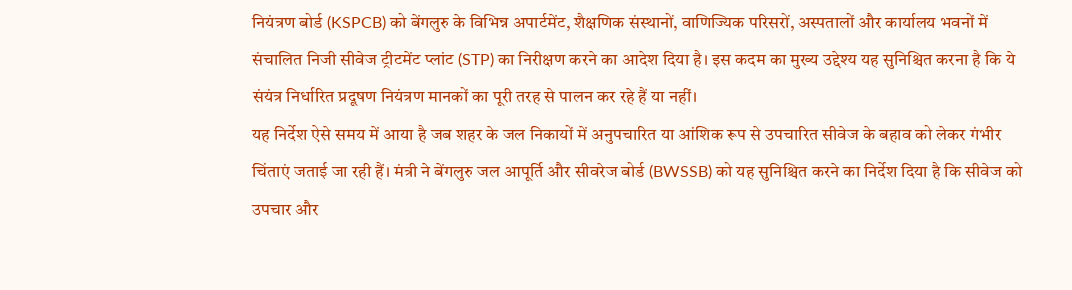नियंत्रण बोर्ड (KSPCB) को बेंगलुरु के विभिन्न अपार्टमेंट, शैक्षणिक संस्थानों, वाणिज्यिक परिसरों, अस्पतालों और कार्यालय भवनों में संचालित निजी सीवेज ट्रीटमेंट प्लांट (STP) का निरीक्षण करने का आदेश दिया है। इस कदम का मुख्य उद्देश्य यह सुनिश्चित करना है कि ये संयंत्र निर्धारित प्रदूषण नियंत्रण मानकों का पूरी तरह से पालन कर रहे हैं या नहीं।
यह निर्देश ऐसे समय में आया है जब शहर के जल निकायों में अनुपचारित या आंशिक रूप से उपचारित सीवेज के बहाव को लेकर गंभीर चिंताएं जताई जा रही हैं। मंत्री ने बेंगलुरु जल आपूर्ति और सीवरेज बोर्ड (BWSSB) को यह सुनिश्चित करने का निर्देश दिया है कि सीवेज को उपचार और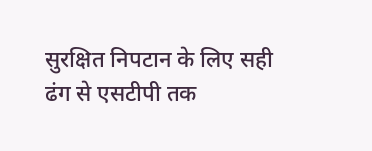सुरक्षित निपटान के लिए सही ढंग से एसटीपी तक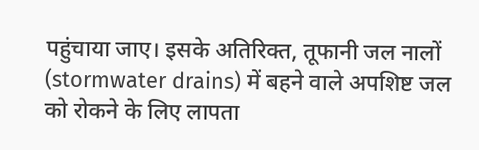पहुंचाया जाए। इसके अतिरिक्त, तूफानी जल नालों (stormwater drains) में बहने वाले अपशिष्ट जल को रोकने के लिए लापता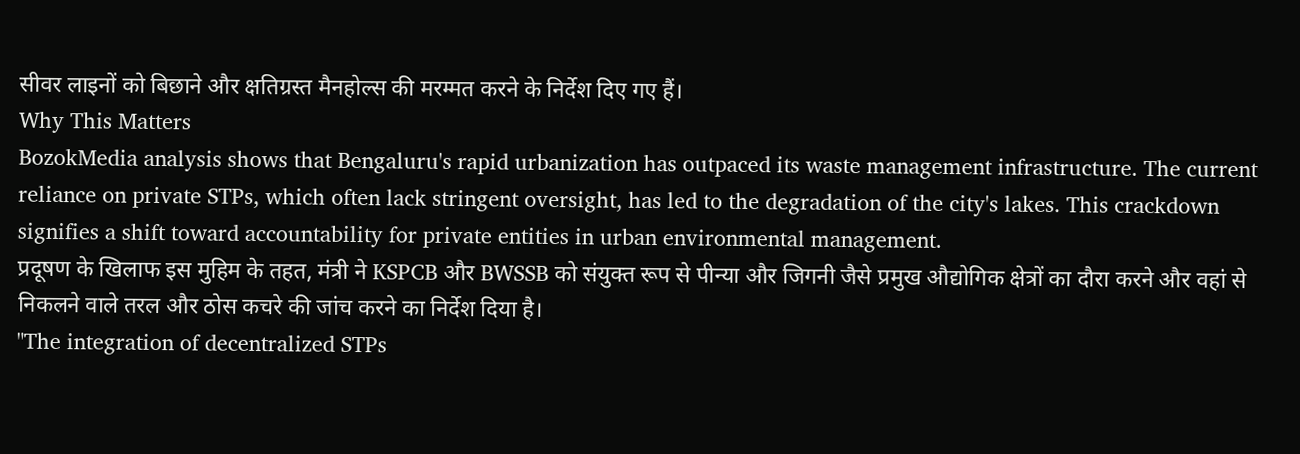सीवर लाइनों को बिछाने और क्षतिग्रस्त मैनहोल्स की मरम्मत करने के निर्देश दिए गए हैं।
Why This Matters
BozokMedia analysis shows that Bengaluru's rapid urbanization has outpaced its waste management infrastructure. The current reliance on private STPs, which often lack stringent oversight, has led to the degradation of the city's lakes. This crackdown signifies a shift toward accountability for private entities in urban environmental management.
प्रदूषण के खिलाफ इस मुहिम के तहत, मंत्री ने KSPCB और BWSSB को संयुक्त रूप से पीन्या और जिगनी जैसे प्रमुख औद्योगिक क्षेत्रों का दौरा करने और वहां से निकलने वाले तरल और ठोस कचरे की जांच करने का निर्देश दिया है।
"The integration of decentralized STPs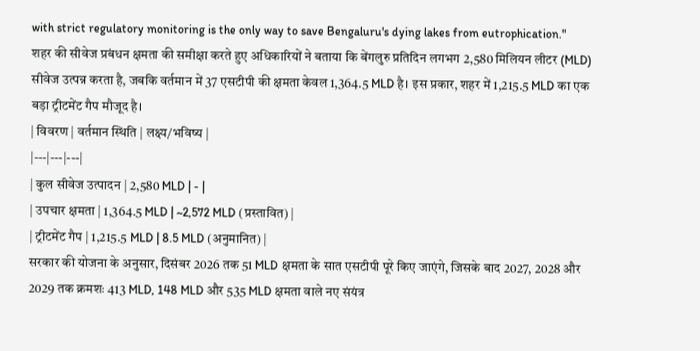with strict regulatory monitoring is the only way to save Bengaluru's dying lakes from eutrophication."
शहर की सीवेज प्रबंधन क्षमता की समीक्षा करते हुए अधिकारियों ने बताया कि बेंगलुरु प्रतिदिन लगभग 2,580 मिलियन लीटर (MLD) सीवेज उत्पन्न करता है, जबकि वर्तमान में 37 एसटीपी की क्षमता केवल 1,364.5 MLD है। इस प्रकार, शहर में 1,215.5 MLD का एक बड़ा ट्रीटमेंट गैप मौजूद है।
| विवरण | वर्तमान स्थिति | लक्ष्य/भविष्य |
|---|---|---|
| कुल सीवेज उत्पादन | 2,580 MLD | - |
| उपचार क्षमता | 1,364.5 MLD | ~2,572 MLD (प्रस्तावित) |
| ट्रीटमेंट गैप | 1,215.5 MLD | 8.5 MLD (अनुमानित) |
सरकार की योजना के अनुसार, दिसंबर 2026 तक 51 MLD क्षमता के सात एसटीपी पूरे किए जाएंगे, जिसके बाद 2027, 2028 और 2029 तक क्रमशः 413 MLD, 148 MLD और 535 MLD क्षमता वाले नए संयंत्र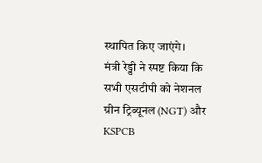स्थापित किए जाएंगे।
मंत्री रेड्डी ने स्पष्ट किया कि सभी एसटीपी को नेशनल ग्रीन ट्रिब्यूनल (NGT) और KSPCB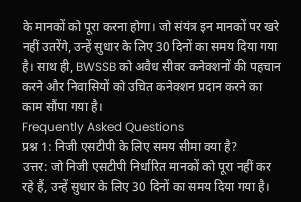के मानकों को पूरा करना होगा। जो संयंत्र इन मानकों पर खरे नहीं उतरेंगे, उन्हें सुधार के लिए 30 दिनों का समय दिया गया है। साथ ही, BWSSB को अवैध सीवर कनेक्शनों की पहचान करने और निवासियों को उचित कनेक्शन प्रदान करने का काम सौंपा गया है।
Frequently Asked Questions
प्रश्न 1: निजी एसटीपी के लिए समय सीमा क्या है?
उत्तर: जो निजी एसटीपी निर्धारित मानकों को पूरा नहीं कर रहे हैं, उन्हें सुधार के लिए 30 दिनों का समय दिया गया है।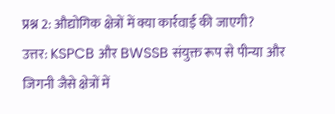प्रश्न 2: औद्योगिक क्षेत्रों में क्या कार्रवाई की जाएगी?
उत्तर: KSPCB और BWSSB संयुक्त रूप से पीन्या और जिगनी जैसे क्षेत्रों में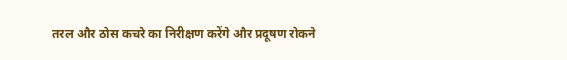तरल और ठोस कचरे का निरीक्षण करेंगे और प्रदूषण रोकने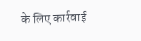के लिए कार्रवाई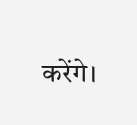करेंगे।